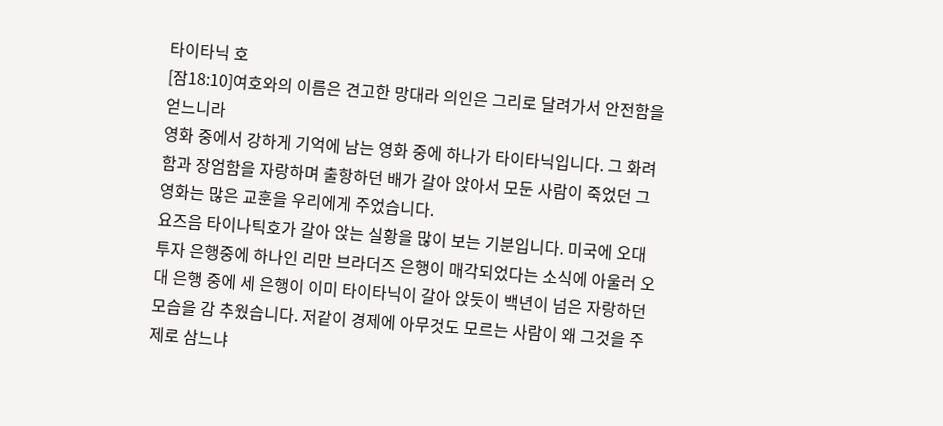타이타닉 호
[잠18:10]여호와의 이름은 견고한 망대라 의인은 그리로 달려가서 안전함을 얻느니라
영화 중에서 강하게 기억에 남는 영화 중에 하나가 타이타닉입니다. 그 화려함과 장엄함을 자랑하며 출항하던 배가 갈아 앉아서 모둔 사람이 죽었던 그 영화는 많은 교훈을 우리에게 주었습니다.
요즈음 타이나틱호가 갈아 앉는 실황을 많이 보는 기분입니다. 미국에 오대 투자 은행중에 하나인 리만 브라더즈 은행이 매각되었다는 소식에 아울러 오대 은행 중에 세 은행이 이미 타이타닉이 갈아 앉듯이 백년이 넘은 자랑하던 모습을 감 추웠습니다. 저같이 경제에 아무것도 모르는 사람이 왜 그것을 주제로 삼느냐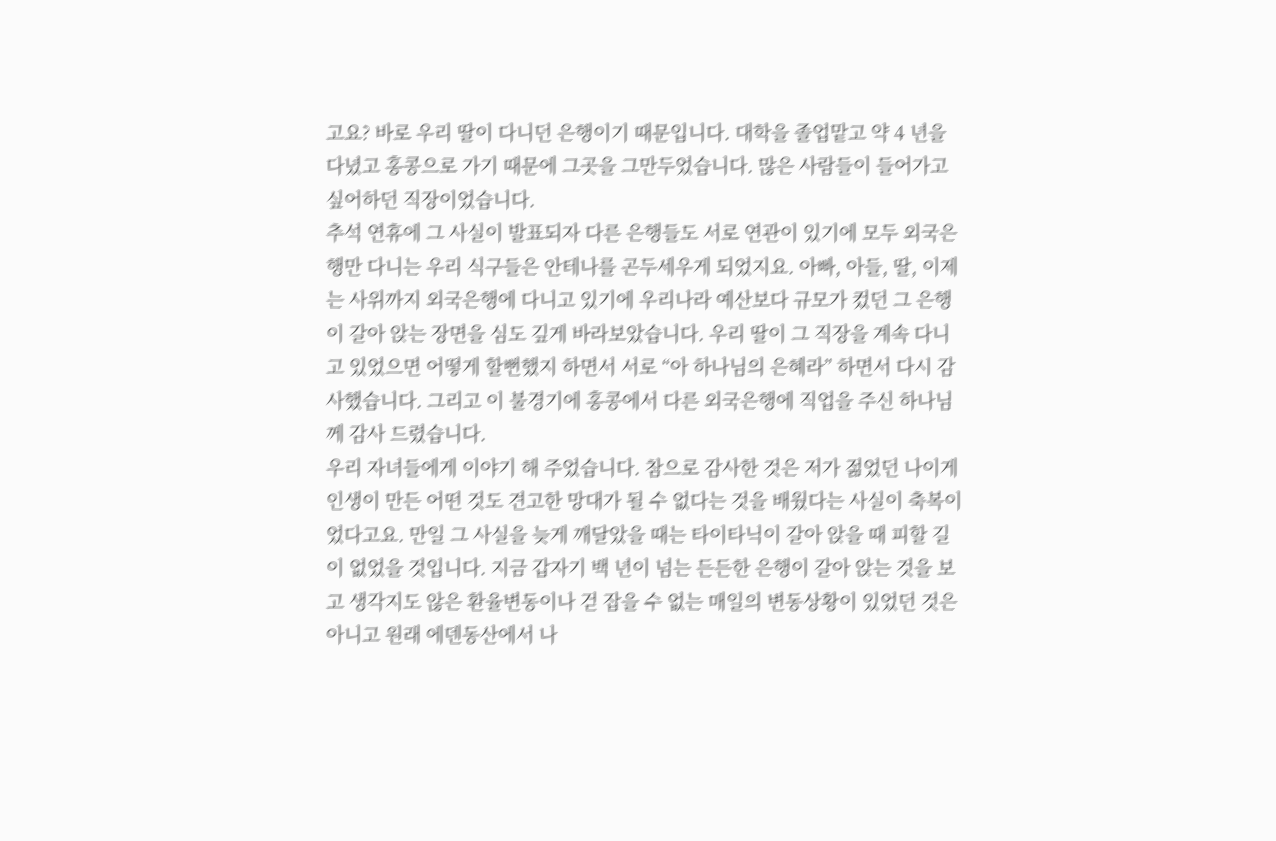고요? 바로 우리 딸이 다니던 은행이기 때문입니다. 대학을 졸업맡고 약 4 년을 다녔고 홍콩으로 가기 때문에 그곳을 그만두었습니다. 많은 사람들이 들어가고 싶어하던 직장이었습니다.
추석 연휴에 그 사실이 발표되자 다른 은행들도 서로 연관이 있기에 모두 외국은행만 다니는 우리 식구들은 안테나를 곤두세우게 되었지요. 아빠, 아들, 딸, 이제는 사위까지 외국은행에 다니고 있기에 우리나라 예산보다 규모가 컸던 그 은행이 갈아 앉는 장면을 심도 깊게 바라보았습니다. 우리 딸이 그 직장을 계속 다니고 있었으면 어떻게 할뻔했지 하면서 서로 “아 하나님의 은혜라” 하면서 다시 감사했습니다. 그리고 이 불경기에 홍콩에서 다른 외국은행에 직업을 주신 하나님께 감사 드렸습니다.
우리 자녀들에게 이야기 해 주었습니다. 참으로 감사한 것은 저가 젊었던 나이게 인생이 만든 어떤 것도 견고한 망대가 될 수 없다는 것을 배웠다는 사실이 축복이었다고요. 만일 그 사실을 늦게 깨달았을 때는 타이타닉이 갈아 앉을 때 피할 길이 없었을 것입니다. 지금 갑자기 백 년이 넘는 든든한 은행이 갈아 앉는 것을 보고 생각지도 않은 환율변동이나 걷 잡을 수 없는 매일의 변동상황이 있었던 것은 아니고 원래 에덴동산에서 나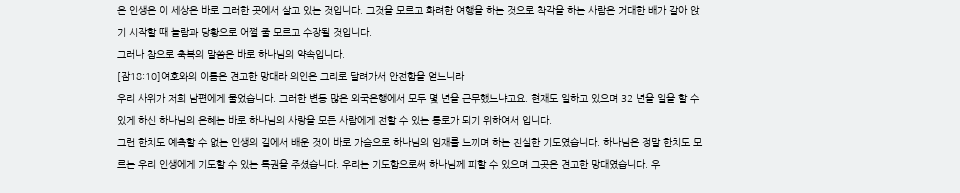온 인생은 이 세상은 바로 그러한 곳에서 살고 있는 것입니다. 그것을 모르고 화려한 여행을 하는 것으로 착각을 하는 사람은 거대한 배가 갈아 앉기 시작할 때 놀람과 당황으로 어쩔 줄 모르고 수장될 것입니다.
그러나 참으로 축복의 말씀은 바로 하나님의 약속입니다.
[잠18:10]여호와의 이름은 견고한 망대라 의인은 그리로 달려가서 안전함을 얻느니라
우리 사위가 저희 남편에게 물었습니다. 그러한 변동 많은 외국은행에서 모두 몇 년을 근무했느냐고요. 현재도 일하고 있으며 32 년을 일을 할 수 있게 하신 하나님의 은혜는 바로 하나님의 사랑을 모든 사람에게 전할 수 있는 통로가 되기 위하여서 입니다.
그런 한치도 예측할 수 없는 인생의 길에서 배운 것이 바로 가슴으로 하나님의 임재를 느끼며 하는 진실한 기도였습니다. 하나님은 정말 한치도 모르는 우리 인생에게 기도할 수 있는 특권을 주셨습니다. 우리는 기도함으로써 하나님께 피할 수 있으며 그곳은 견고한 망대였습니다. 우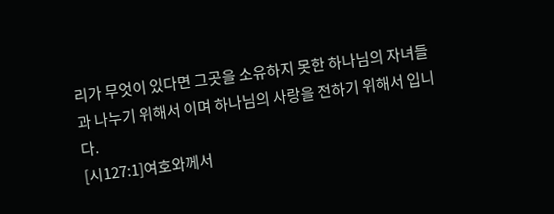리가 무엇이 있다면 그곳을 소유하지 못한 하나님의 자녀들과 나누기 위해서 이며 하나님의 사랑을 전하기 위해서 입니다.
[시127:1]여호와께서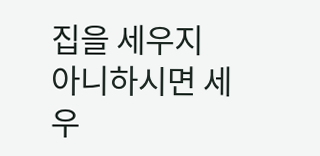집을 세우지 아니하시면 세우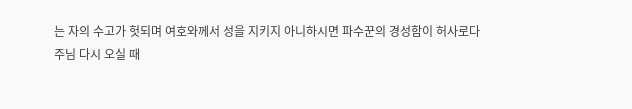는 자의 수고가 헛되며 여호와께서 성을 지키지 아니하시면 파수꾼의 경성함이 허사로다
주님 다시 오실 때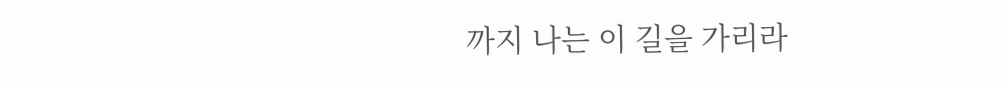까지 나는 이 길을 가리라